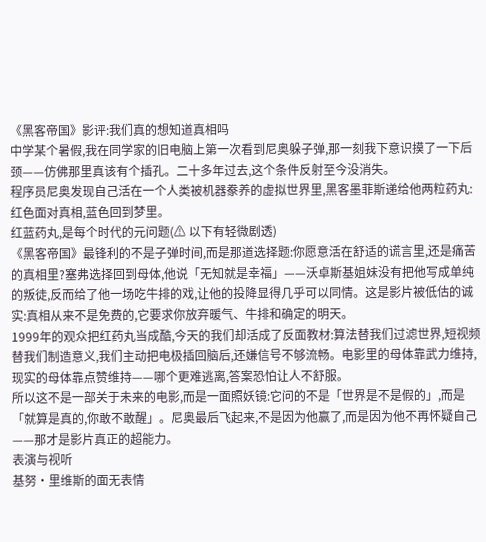《黑客帝国》影评:我们真的想知道真相吗
中学某个暑假,我在同学家的旧电脑上第一次看到尼奥躲子弹,那一刻我下意识摸了一下后颈——仿佛那里真该有个插孔。二十多年过去,这个条件反射至今没消失。
程序员尼奥发现自己活在一个人类被机器豢养的虚拟世界里,黑客墨菲斯递给他两粒药丸:红色面对真相,蓝色回到梦里。
红蓝药丸,是每个时代的元问题(⚠ 以下有轻微剧透)
《黑客帝国》最锋利的不是子弹时间,而是那道选择题:你愿意活在舒适的谎言里,还是痛苦的真相里?塞弗选择回到母体,他说「无知就是幸福」——沃卓斯基姐妹没有把他写成单纯的叛徒,反而给了他一场吃牛排的戏,让他的投降显得几乎可以同情。这是影片被低估的诚实:真相从来不是免费的,它要求你放弃暖气、牛排和确定的明天。
1999年的观众把红药丸当成酷,今天的我们却活成了反面教材:算法替我们过滤世界,短视频替我们制造意义,我们主动把电极插回脑后,还嫌信号不够流畅。电影里的母体靠武力维持,现实的母体靠点赞维持——哪个更难逃离,答案恐怕让人不舒服。
所以这不是一部关于未来的电影,而是一面照妖镜:它问的不是「世界是不是假的」,而是「就算是真的,你敢不敢醒」。尼奥最后飞起来,不是因为他赢了,而是因为他不再怀疑自己——那才是影片真正的超能力。
表演与视听
基努·里维斯的面无表情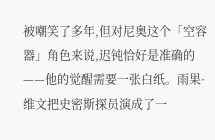被嘲笑了多年,但对尼奥这个「空容器」角色来说,迟钝恰好是准确的——他的觉醒需要一张白纸。雨果·维文把史密斯探员演成了一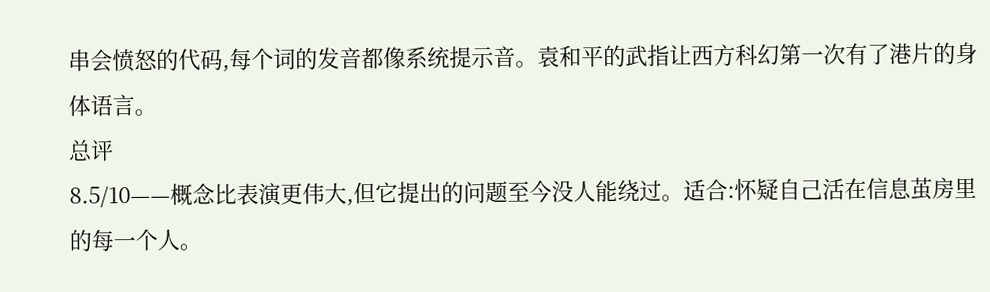串会愤怒的代码,每个词的发音都像系统提示音。袁和平的武指让西方科幻第一次有了港片的身体语言。
总评
8.5/10——概念比表演更伟大,但它提出的问题至今没人能绕过。适合:怀疑自己活在信息茧房里的每一个人。